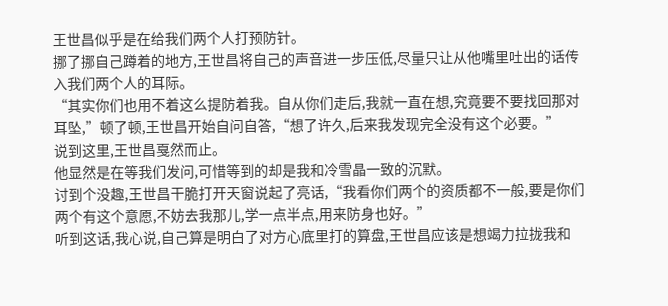王世昌似乎是在给我们两个人打预防针。
挪了挪自己蹲着的地方,王世昌将自己的声音进一步压低,尽量只让从他嘴里吐出的话传入我们两个人的耳际。
“其实你们也用不着这么提防着我。自从你们走后,我就一直在想,究竟要不要找回那对耳坠,”顿了顿,王世昌开始自问自答,“想了许久,后来我发现完全没有这个必要。”
说到这里,王世昌戛然而止。
他显然是在等我们发问,可惜等到的却是我和冷雪晶一致的沉默。
讨到个没趣,王世昌干脆打开天窗说起了亮话,“我看你们两个的资质都不一般,要是你们两个有这个意愿,不妨去我那儿,学一点半点,用来防身也好。”
听到这话,我心说,自己算是明白了对方心底里打的算盘,王世昌应该是想竭力拉拢我和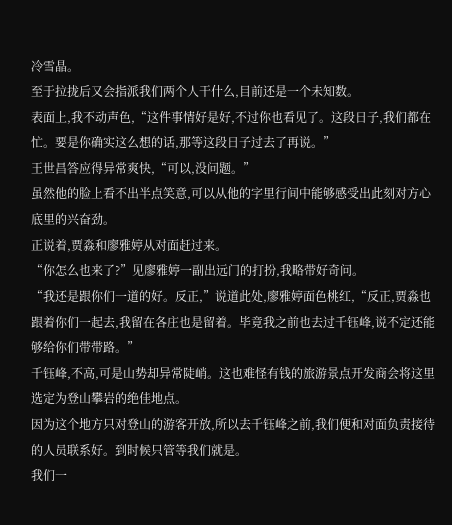冷雪晶。
至于拉拢后又会指派我们两个人干什么,目前还是一个未知数。
表面上,我不动声色,“这件事情好是好,不过你也看见了。这段日子,我们都在忙。要是你确实这么想的话,那等这段日子过去了再说。”
王世昌答应得异常爽快,“可以,没问题。”
虽然他的脸上看不出半点笑意,可以从他的字里行间中能够感受出此刻对方心底里的兴奋劲。
正说着,贾淼和廖雅婷从对面赶过来。
“你怎么也来了?”见廖雅婷一副出远门的打扮,我略带好奇问。
“我还是跟你们一道的好。反正,”说道此处,廖雅婷面色桃红,“反正,贾淼也跟着你们一起去,我留在各庄也是留着。毕竟我之前也去过千钰峰,说不定还能够给你们带带路。”
千钰峰,不高,可是山势却异常陡峭。这也难怪有钱的旅游景点开发商会将这里选定为登山攀岩的绝佳地点。
因为这个地方只对登山的游客开放,所以去千钰峰之前,我们便和对面负责接待的人员联系好。到时候只管等我们就是。
我们一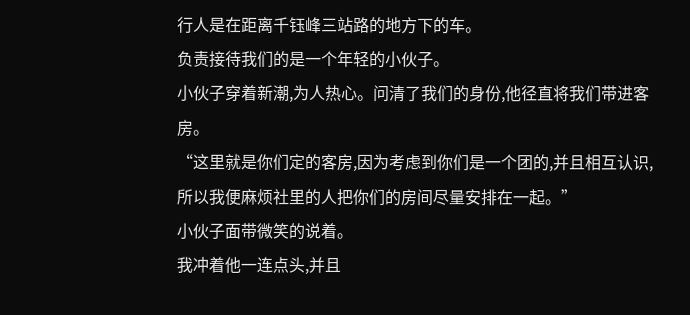行人是在距离千钰峰三站路的地方下的车。
负责接待我们的是一个年轻的小伙子。
小伙子穿着新潮,为人热心。问清了我们的身份,他径直将我们带进客房。
“这里就是你们定的客房,因为考虑到你们是一个团的,并且相互认识,所以我便麻烦社里的人把你们的房间尽量安排在一起。”
小伙子面带微笑的说着。
我冲着他一连点头,并且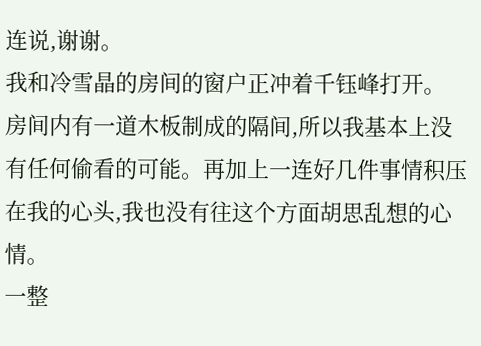连说,谢谢。
我和冷雪晶的房间的窗户正冲着千钰峰打开。
房间内有一道木板制成的隔间,所以我基本上没有任何偷看的可能。再加上一连好几件事情积压在我的心头,我也没有往这个方面胡思乱想的心情。
一整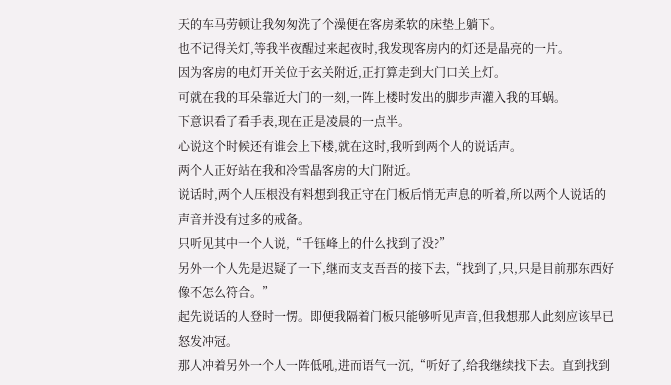天的车马劳顿让我匆匆洗了个澡便在客房柔软的床垫上躺下。
也不记得关灯,等我半夜醒过来起夜时,我发现客房内的灯还是晶亮的一片。
因为客房的电灯开关位于玄关附近,正打算走到大门口关上灯。
可就在我的耳朵靠近大门的一刻,一阵上楼时发出的脚步声灌入我的耳蜗。
下意识看了看手表,现在正是凌晨的一点半。
心说这个时候还有谁会上下楼,就在这时,我听到两个人的说话声。
两个人正好站在我和冷雪晶客房的大门附近。
说话时,两个人压根没有料想到我正守在门板后悄无声息的听着,所以两个人说话的声音并没有过多的戒备。
只听见其中一个人说,“千钰峰上的什么找到了没?”
另外一个人先是迟疑了一下,继而支支吾吾的接下去,“找到了,只,只是目前那东西好像不怎么符合。”
起先说话的人登时一愣。即便我隔着门板只能够听见声音,但我想那人此刻应该早已怒发冲冠。
那人冲着另外一个人一阵低吼,进而语气一沉,“听好了,给我继续找下去。直到找到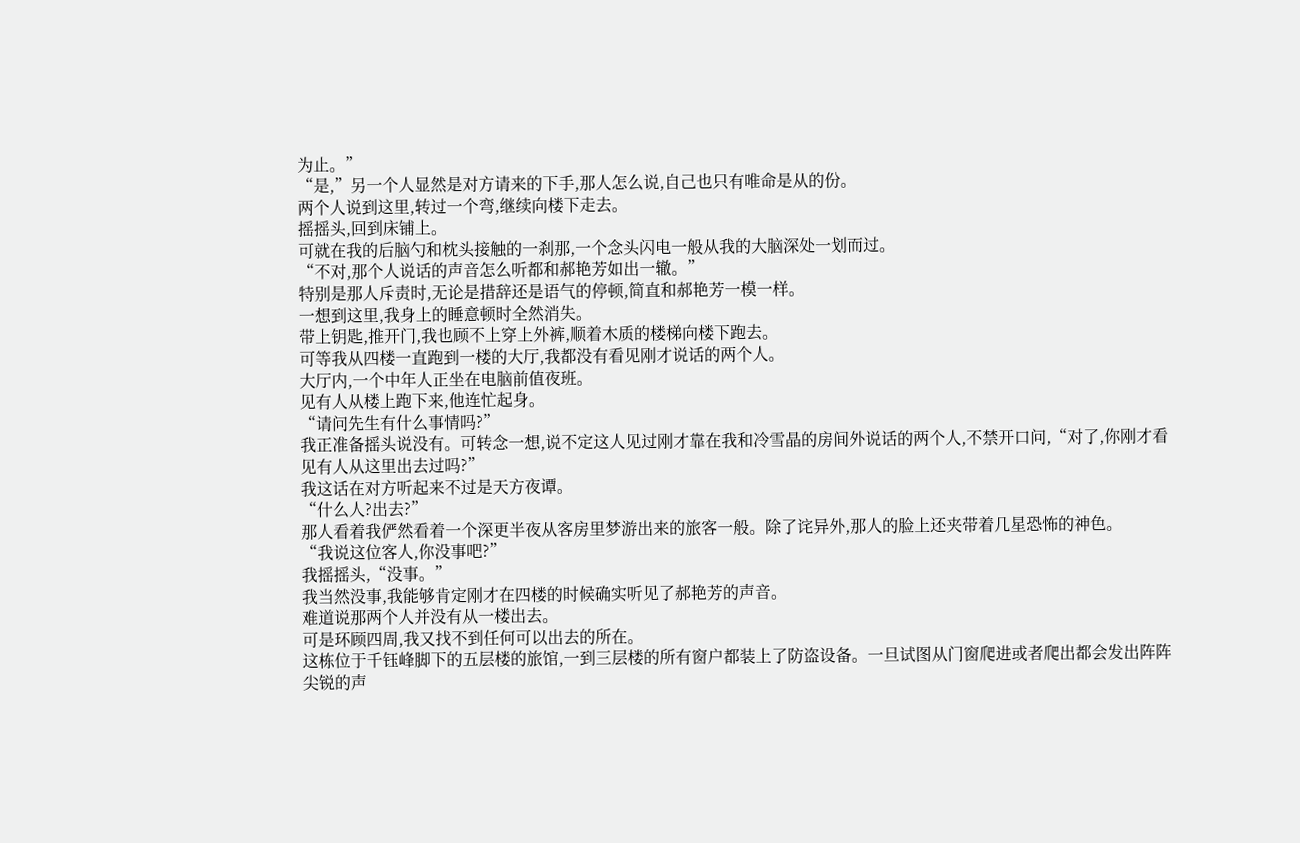为止。”
“是,”另一个人显然是对方请来的下手,那人怎么说,自己也只有唯命是从的份。
两个人说到这里,转过一个弯,继续向楼下走去。
摇摇头,回到床铺上。
可就在我的后脑勺和枕头接触的一刹那,一个念头闪电一般从我的大脑深处一划而过。
“不对,那个人说话的声音怎么听都和郝艳芳如出一辙。”
特别是那人斥责时,无论是措辞还是语气的停顿,简直和郝艳芳一模一样。
一想到这里,我身上的睡意顿时全然消失。
带上钥匙,推开门,我也顾不上穿上外裤,顺着木质的楼梯向楼下跑去。
可等我从四楼一直跑到一楼的大厅,我都没有看见刚才说话的两个人。
大厅内,一个中年人正坐在电脑前值夜班。
见有人从楼上跑下来,他连忙起身。
“请问先生有什么事情吗?”
我正准备摇头说没有。可转念一想,说不定这人见过刚才靠在我和冷雪晶的房间外说话的两个人,不禁开口问,“对了,你刚才看见有人从这里出去过吗?”
我这话在对方听起来不过是天方夜谭。
“什么人?出去?”
那人看着我俨然看着一个深更半夜从客房里梦游出来的旅客一般。除了诧异外,那人的脸上还夹带着几星恐怖的神色。
“我说这位客人,你没事吧?”
我摇摇头,“没事。”
我当然没事,我能够肯定刚才在四楼的时候确实听见了郝艳芳的声音。
难道说那两个人并没有从一楼出去。
可是环顾四周,我又找不到任何可以出去的所在。
这栋位于千钰峰脚下的五层楼的旅馆,一到三层楼的所有窗户都装上了防盗设备。一旦试图从门窗爬进或者爬出都会发出阵阵尖锐的声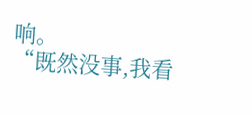响。
“既然没事,我看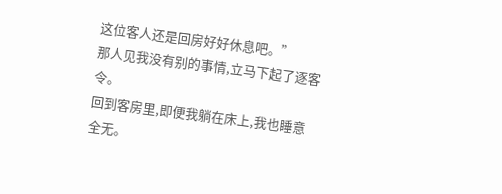这位客人还是回房好好休息吧。”
那人见我没有别的事情,立马下起了逐客令。
回到客房里,即便我躺在床上,我也睡意全无。